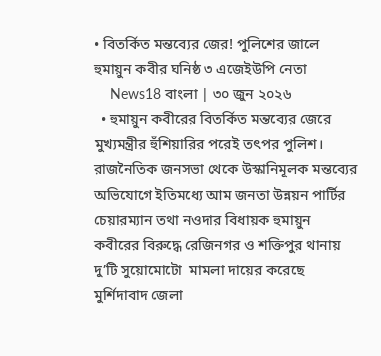• বিতর্কিত মন্তব্যের জের! পুলিশের জালে হুমায়ুন কবীর ঘনিষ্ঠ ৩ এজেইউপি নেতা
    News18 বাংলা | ৩০ জুন ২০২৬
  • হুমায়ুন কবীরের বিতর্কিত মন্তব্যের জেরে মুখ্যমন্ত্রীর হুঁশিয়ারির পরেই তৎপর পুলিশ। রাজনৈতিক জনসভা থেকে উস্কানিমূলক মন্তব্যের অভিযোগে ইতিমধ্যে আম জনতা উন্নয়ন পার্টির চেয়ারম্যান তথা নওদার বিধায়ক হুমায়ুন কবীরের বিরুদ্ধে রেজিনগর ও শক্তিপুর থানায় দু’টি সুয়োমোটো  মামলা দায়ের করেছে মুর্শিদাবাদ জেলা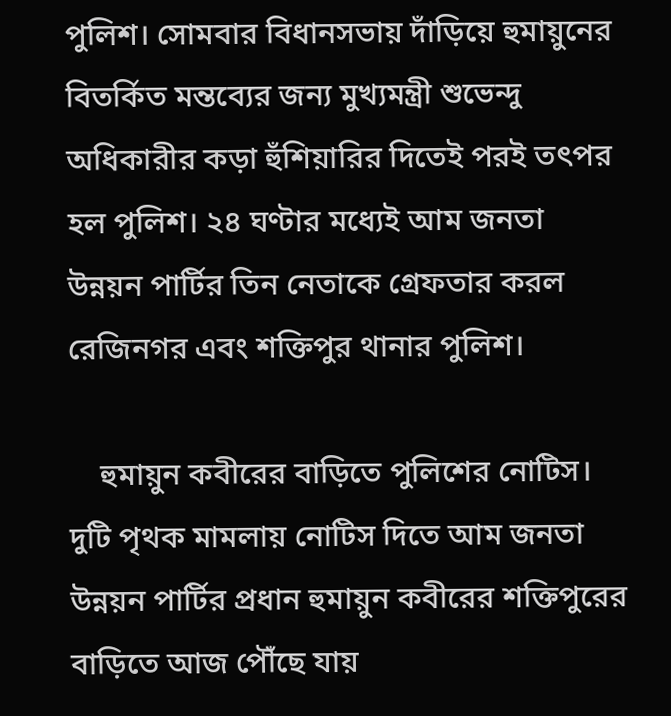পুলিশ। সোমবার বিধানসভায় দাঁড়িয়ে হুমায়ুনের বিতর্কিত মন্তব্যের জন্য মুখ্যমন্ত্রী শুভেন্দু অধিকারীর কড়া হুঁশিয়ারির দিতেই পরই তৎপর হল পুলিশ। ২৪ ঘণ্টার মধ্যেই আম জনতা উন্নয়ন পার্টির তিন নেতাকে গ্রেফতার করল রেজিনগর এবং শক্তিপুর থানার পুলিশ।

    হুমায়ুন কবীরের বাড়িতে পুলিশের নোটিস। দুটি পৃথক মামলায় নোটিস দিতে আম জনতা উন্নয়ন পার্টির প্রধান হুমায়ুন কবীরের শক্তিপুরের বাড়িতে আজ পৌঁছে যায়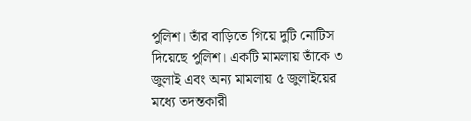পুলিশ। তাঁর বাড়িতে গিয়ে দুটি নোটিস দিয়েছে পুলিশ। একটি মামলায় তাঁকে ৩ জুলাই এবং অন্য মামলায় ৫ জুলাইয়ের মধ্যে তদন্তকারী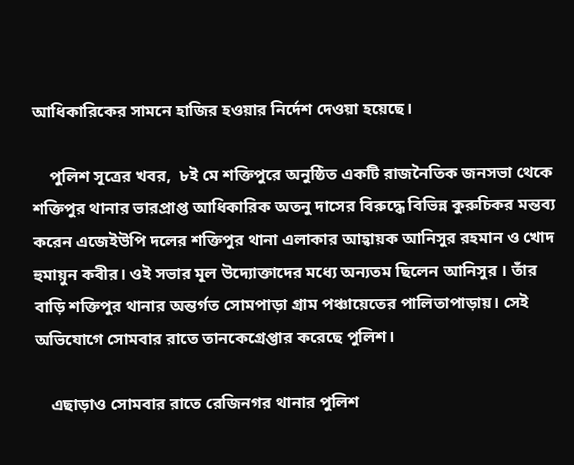আধিকারিকের সামনে হাজির হওয়ার নির্দেশ দেওয়া হয়েছে।

    পুলিশ সূত্রের খবর,  ৮ই মে শক্তিপুরে অনুষ্ঠিত একটি রাজনৈতিক জনসভা থেকে শক্তিপুর থানার ভারপ্রাপ্ত আধিকারিক অতনু দাসের বিরুদ্ধে বিভিন্ন কুরুচিকর মন্তব্য করেন এজেইউপি দলের শক্তিপুর থানা এলাকার আহ্বায়ক আনিসুর রহমান ও খোদ হুমায়ুন কবীর। ওই সভার মূল উদ্যোক্তাদের মধ্যে অন্যতম ছিলেন আনিসুর । তাঁর বাড়ি শক্তিপুর থানার অন্তর্গত সোমপাড়া গ্রাম পঞ্চায়েতের পালিতাপাড়ায়। সেই অভিযোগে সোমবার রাতে তানকেগ্রেপ্তার করেছে পুলিশ।

    এছাড়াও সোমবার রাতে রেজিনগর থানার পুলিশ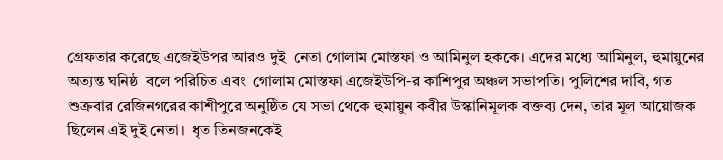গ্রেফতার করেছে এজেইউপর আরও দুই  নেতা গোলাম মোস্তফা ও আমিনুল হককে। এদের মধ্যে আমিনুল, হুমায়ুনের  অত্যন্ত ঘনিষ্ঠ  বলে পরিচিত এবং  গোলাম মোস্তফা এজেইউপি-র কাশিপুর অঞ্চল সভাপতি। পুলিশের দাবি, গত শুক্রবার রেজিনগরের কাশীপুরে অনুষ্ঠিত যে সভা থেকে হুমায়ুন কবীর উস্কানিমূলক বক্তব্য দেন, তার মূল আয়োজক ছিলেন এই দুই নেতা।  ধৃত তিনজনকেই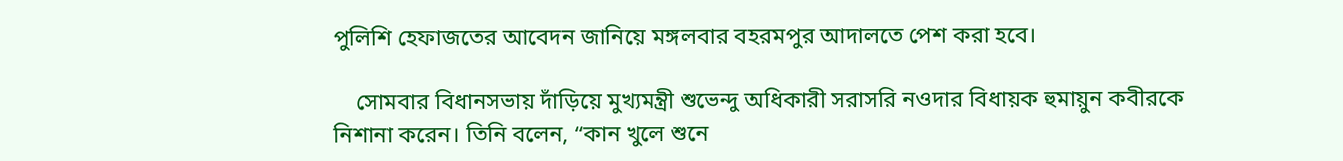পুলিশি হেফাজতের আবেদন জানিয়ে মঙ্গলবার বহরমপুর আদালতে পেশ করা হবে।

    সোমবার বিধানসভায় দাঁড়িয়ে মুখ্যমন্ত্রী শুভেন্দু অধিকারী সরাসরি নওদার বিধায়ক হুমায়ুন কবীরকে নিশানা করেন। তিনি বলেন, “কান খুলে শুনে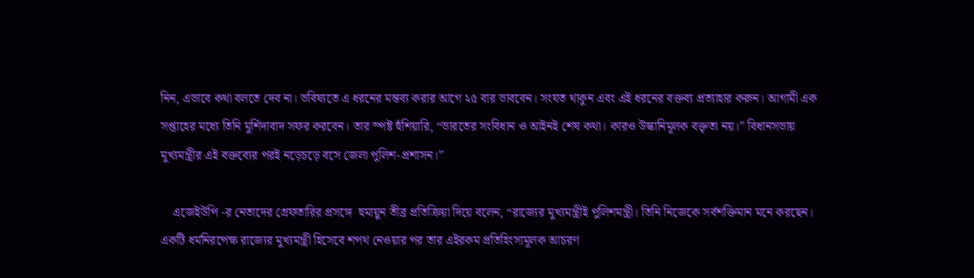নিন, এভাবে কথা বলতে দেব না। ভবিষ্যতে এ ধরনের মন্তব্য করার আগে ২৫ বার ভাববেন। সংযত থাকুন এবং এই ধরনের বক্তব্য প্রত্যাহার করুন। আগামী এক সপ্তাহের মধ্যে তিনি মুর্শিদাবাদ সফর করবেন। তার স্পষ্ট হুঁশিয়ারি, “ভারতের সংবিধান ও আইনই শেষ কথা। কারও উস্কানিমূলক বক্তৃতা নয়।” বিধানসভায় মুখ্যমন্ত্রীর এই বক্তব্যের পরই নড়েচড়ে বসে জেলা পুলিশ-প্রশাসন।”

    এজেইউপি -র নেতাদের গ্রেফতারির প্রসঙ্গে  হুমায়ুন তীব্র প্রতিক্রিয়া দিয়ে বলেন, “রাজ্যের মুখ্যমন্ত্রীই পুলিশমন্ত্রী। তিনি নিজেকে সর্বশক্তিমান মনে করছেন। একটি ধর্মনিরপেক্ষ রাজ্যের মুখ্যমন্ত্রী হিসেবে শপথ নেওয়ার পর তার এইরকম প্রতিহিংসামূলক আচরণ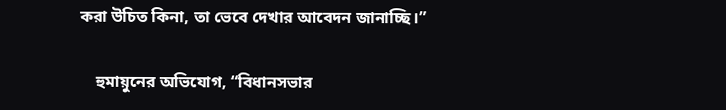করা উচিত কিনা, তা ভেবে দেখার আবেদন জানাচ্ছি।”

    হুমায়ুনের অভিযোগ, “বিধানসভার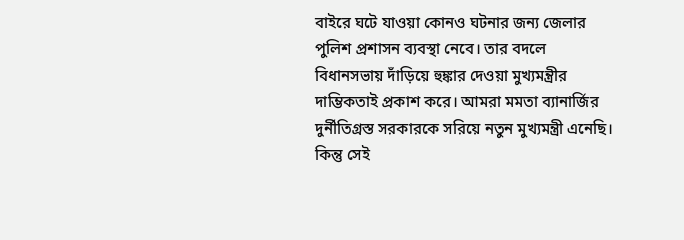বাইরে ঘটে যাওয়া কোনও ঘটনার জন্য জেলার পুলিশ প্রশাসন ব্যবস্থা নেবে। তার বদলে বিধানসভায় দাঁড়িয়ে হুঙ্কার দেওয়া মুখ্যমন্ত্রীর দাম্ভিকতাই প্রকাশ করে। আমরা মমতা ব্যানার্জির দুর্নীতিগ্রস্ত সরকারকে সরিয়ে নতুন মুখ্যমন্ত্রী এনেছি। কিন্তু সেই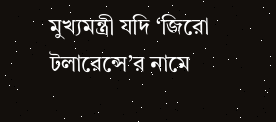মুখ্যমন্ত্রী যদি ‘জিরো টলারেন্সে’র নামে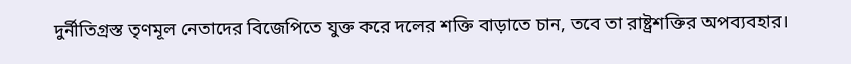দুর্নীতিগ্রস্ত তৃণমূল নেতাদের বিজেপিতে যুক্ত করে দলের শক্তি বাড়াতে চান, তবে তা রাষ্ট্রশক্তির অপব্যবহার।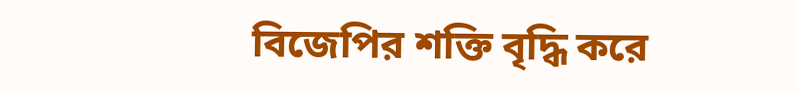বিজেপির শক্তি বৃদ্ধি করে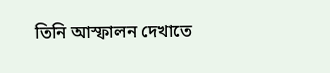তিনি আস্ফালন দেখাতে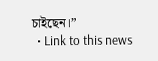চাইছেন।”
  • Link to this news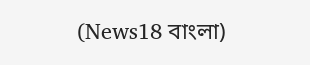(News18 বাংলা)